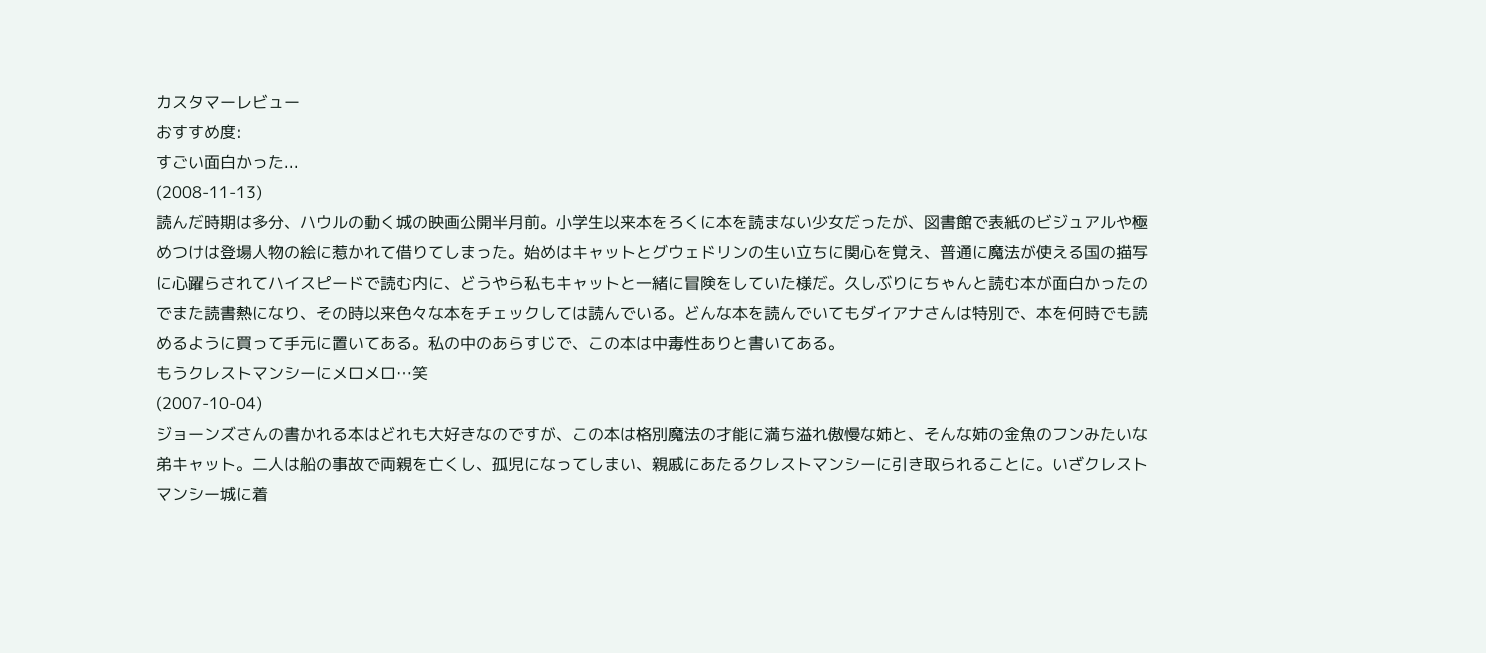カスタマーレビュー
おすすめ度:
すごい面白かった...
(2008-11-13)
読んだ時期は多分、ハウルの動く城の映画公開半月前。小学生以来本をろくに本を読まない少女だったが、図書館で表紙のビジュアルや極めつけは登場人物の絵に惹かれて借りてしまった。始めはキャットとグウェドリンの生い立ちに関心を覚え、普通に魔法が使える国の描写に心躍らされてハイスピードで読む内に、どうやら私もキャットと一緒に冒険をしていた様だ。久しぶりにちゃんと読む本が面白かったのでまた読書熱になり、その時以来色々な本をチェックしては読んでいる。どんな本を読んでいてもダイアナさんは特別で、本を何時でも読めるように買って手元に置いてある。私の中のあらすじで、この本は中毒性ありと書いてある。
もうクレストマンシーにメロメロ…笑
(2007-10-04)
ジョーンズさんの書かれる本はどれも大好きなのですが、この本は格別魔法の才能に満ち溢れ傲慢な姉と、そんな姉の金魚のフンみたいな弟キャット。二人は船の事故で両親を亡くし、孤児になってしまい、親戚にあたるクレストマンシーに引き取られることに。いざクレストマンシー城に着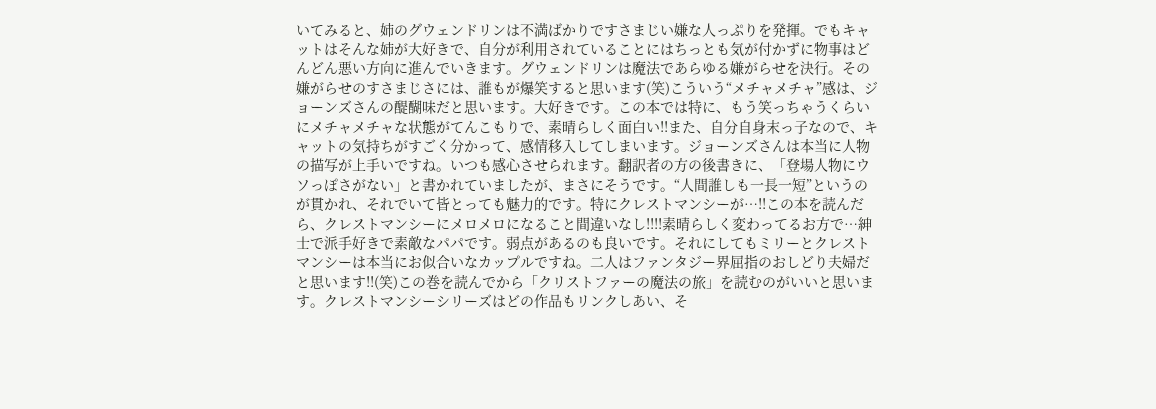いてみると、姉のグウェンドリンは不満ばかりですさまじい嫌な人っぷりを発揮。でもキャットはそんな姉が大好きで、自分が利用されていることにはちっとも気が付かずに物事はどんどん悪い方向に進んでいきます。グウェンドリンは魔法であらゆる嫌がらせを決行。その嫌がらせのすさまじさには、誰もが爆笑すると思います(笑)こういう“メチャメチャ”感は、ジョーンズさんの醍醐味だと思います。大好きです。この本では特に、もう笑っちゃうくらいにメチャメチャな状態がてんこもりで、素晴らしく面白い!!また、自分自身末っ子なので、キャットの気持ちがすごく分かって、感情移入してしまいます。ジョーンズさんは本当に人物の描写が上手いですね。いつも感心させられます。翻訳者の方の後書きに、「登場人物にウソっぽさがない」と書かれていましたが、まさにそうです。“人間誰しも一長一短”というのが貫かれ、それでいて皆とっても魅力的です。特にクレストマンシーが…!!この本を読んだら、クレストマンシーにメロメロになること間違いなし!!!!素晴らしく変わってるお方で…紳士で派手好きで素敵なパパです。弱点があるのも良いです。それにしてもミリーとクレストマンシーは本当にお似合いなカップルですね。二人はファンタジー界屈指のおしどり夫婦だと思います!!(笑)この巻を読んでから「クリストファーの魔法の旅」を読むのがいいと思います。クレストマンシーシリーズはどの作品もリンクしあい、そ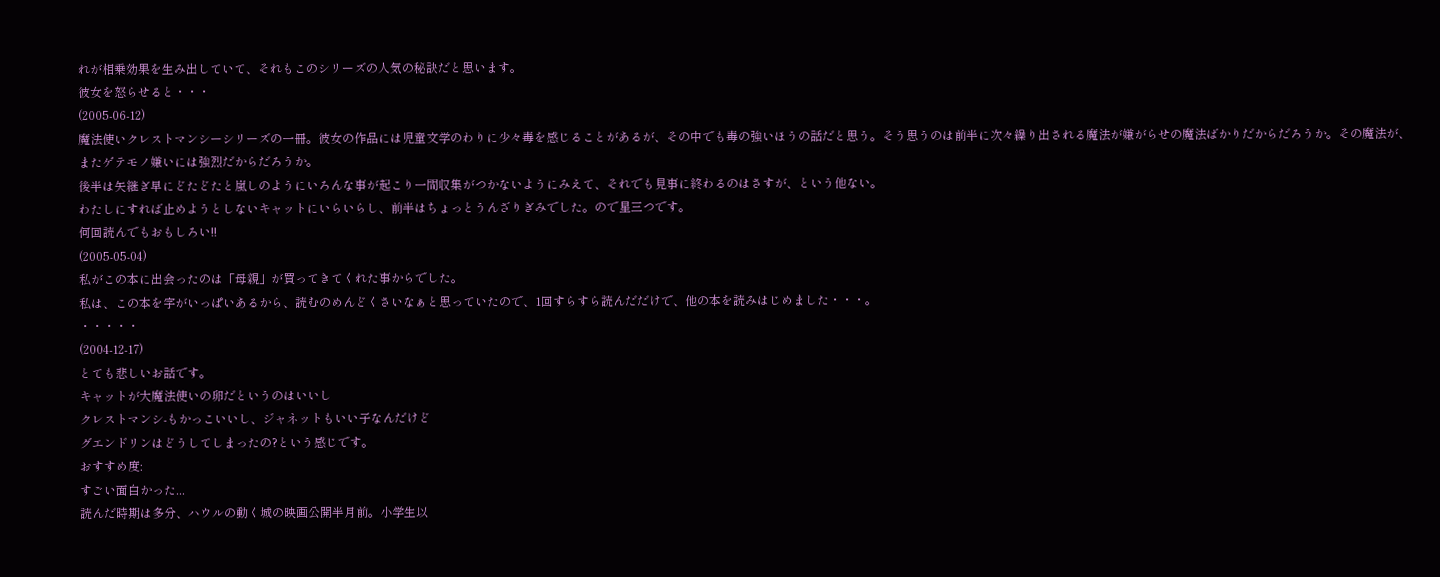れが相乗効果を生み出していて、それもこのシリーズの人気の秘訣だと思います。
彼女を怒らせると・・・
(2005-06-12)
魔法使いクレストマンシーシリーズの一冊。彼女の作品には児童文学のわりに少々毒を感じることがあるが、その中でも毒の強いほうの話だと思う。そう思うのは前半に次々繰り出される魔法が嫌がらせの魔法ばかりだからだろうか。その魔法が、またゲテモノ嫌いには強烈だからだろうか。
後半は矢継ぎ早にどたどたと嵐しのようにいろんな事が起こり一間収集がつかないようにみえて、それでも見事に終わるのはさすが、という他ない。
わたしにすれば止めようとしないキャットにいらいらし、前半はちょっとうんざりぎみでした。ので星三つです。
何回読んでもおもしろい!!
(2005-05-04)
私がこの本に出会ったのは「母親」が買ってきてくれた事からでした。
私は、この本を字がいっぱいあるから、読むのめんどくさいなぁと思っていたので、1回すらすら読んだだけで、他の本を読みはじめました・・・。
・・・・・
(2004-12-17)
とても悲しいお話です。
キャットが大魔法使いの卵だというのはいいし
クレストマンシ-もかっこいいし、ジャネットもいい子なんだけど
グエンドリンはどうしてしまったの?という感じです。
おすすめ度:
すごい面白かった...
読んだ時期は多分、ハウルの動く城の映画公開半月前。小学生以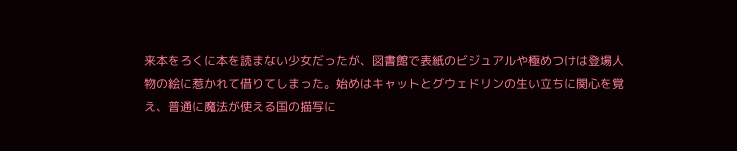来本をろくに本を読まない少女だったが、図書館で表紙のビジュアルや極めつけは登場人物の絵に惹かれて借りてしまった。始めはキャットとグウェドリンの生い立ちに関心を覚え、普通に魔法が使える国の描写に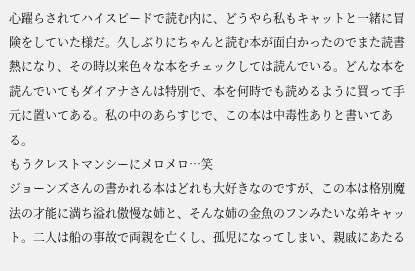心躍らされてハイスピードで読む内に、どうやら私もキャットと一緒に冒険をしていた様だ。久しぶりにちゃんと読む本が面白かったのでまた読書熱になり、その時以来色々な本をチェックしては読んでいる。どんな本を読んでいてもダイアナさんは特別で、本を何時でも読めるように買って手元に置いてある。私の中のあらすじで、この本は中毒性ありと書いてある。
もうクレストマンシーにメロメロ…笑
ジョーンズさんの書かれる本はどれも大好きなのですが、この本は格別魔法の才能に満ち溢れ傲慢な姉と、そんな姉の金魚のフンみたいな弟キャット。二人は船の事故で両親を亡くし、孤児になってしまい、親戚にあたる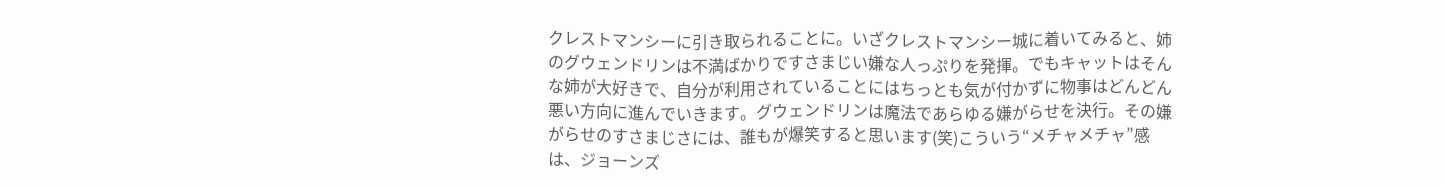クレストマンシーに引き取られることに。いざクレストマンシー城に着いてみると、姉のグウェンドリンは不満ばかりですさまじい嫌な人っぷりを発揮。でもキャットはそんな姉が大好きで、自分が利用されていることにはちっとも気が付かずに物事はどんどん悪い方向に進んでいきます。グウェンドリンは魔法であらゆる嫌がらせを決行。その嫌がらせのすさまじさには、誰もが爆笑すると思います(笑)こういう“メチャメチャ”感は、ジョーンズ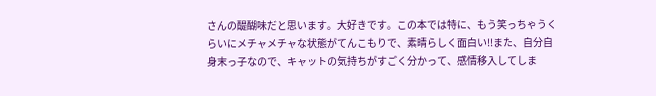さんの醍醐味だと思います。大好きです。この本では特に、もう笑っちゃうくらいにメチャメチャな状態がてんこもりで、素晴らしく面白い!!また、自分自身末っ子なので、キャットの気持ちがすごく分かって、感情移入してしま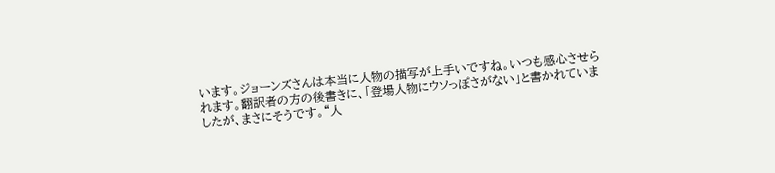います。ジョーンズさんは本当に人物の描写が上手いですね。いつも感心させられます。翻訳者の方の後書きに、「登場人物にウソっぽさがない」と書かれていましたが、まさにそうです。“人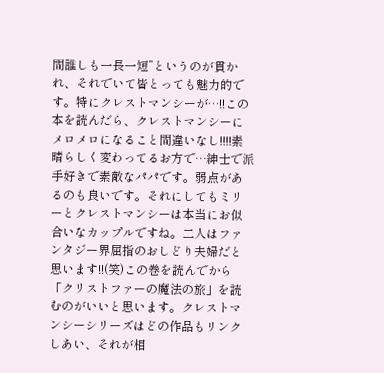間誰しも一長一短”というのが貫かれ、それでいて皆とっても魅力的です。特にクレストマンシーが…!!この本を読んだら、クレストマンシーにメロメロになること間違いなし!!!!素晴らしく変わってるお方で…紳士で派手好きで素敵なパパです。弱点があるのも良いです。それにしてもミリーとクレストマンシーは本当にお似合いなカップルですね。二人はファンタジー界屈指のおしどり夫婦だと思います!!(笑)この巻を読んでから「クリストファーの魔法の旅」を読むのがいいと思います。クレストマンシーシリーズはどの作品もリンクしあい、それが相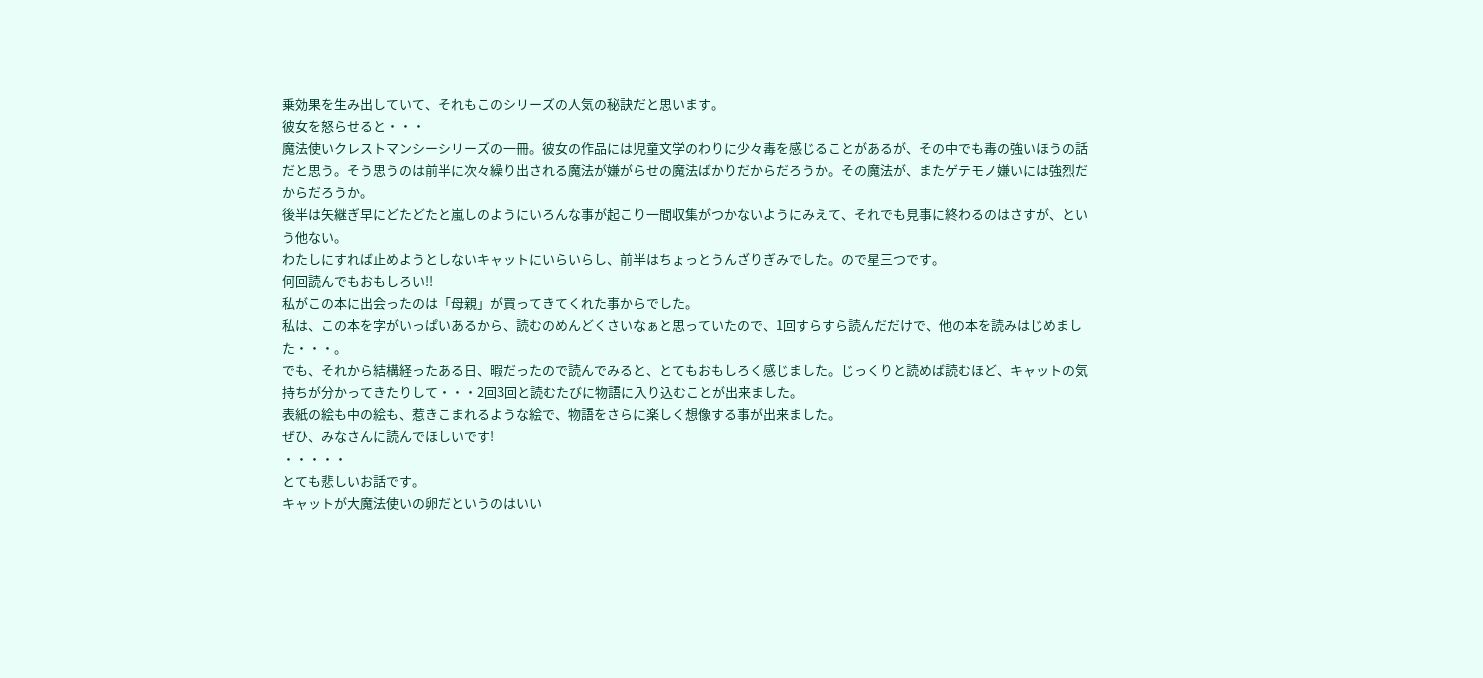乗効果を生み出していて、それもこのシリーズの人気の秘訣だと思います。
彼女を怒らせると・・・
魔法使いクレストマンシーシリーズの一冊。彼女の作品には児童文学のわりに少々毒を感じることがあるが、その中でも毒の強いほうの話だと思う。そう思うのは前半に次々繰り出される魔法が嫌がらせの魔法ばかりだからだろうか。その魔法が、またゲテモノ嫌いには強烈だからだろうか。
後半は矢継ぎ早にどたどたと嵐しのようにいろんな事が起こり一間収集がつかないようにみえて、それでも見事に終わるのはさすが、という他ない。
わたしにすれば止めようとしないキャットにいらいらし、前半はちょっとうんざりぎみでした。ので星三つです。
何回読んでもおもしろい!!
私がこの本に出会ったのは「母親」が買ってきてくれた事からでした。
私は、この本を字がいっぱいあるから、読むのめんどくさいなぁと思っていたので、1回すらすら読んだだけで、他の本を読みはじめました・・・。
でも、それから結構経ったある日、暇だったので読んでみると、とてもおもしろく感じました。じっくりと読めば読むほど、キャットの気持ちが分かってきたりして・・・2回3回と読むたびに物語に入り込むことが出来ました。
表紙の絵も中の絵も、惹きこまれるような絵で、物語をさらに楽しく想像する事が出来ました。
ぜひ、みなさんに読んでほしいです!
・・・・・
とても悲しいお話です。
キャットが大魔法使いの卵だというのはいい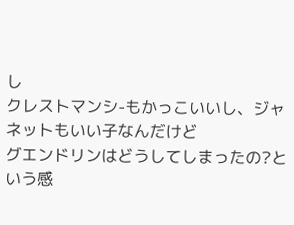し
クレストマンシ-もかっこいいし、ジャネットもいい子なんだけど
グエンドリンはどうしてしまったの?という感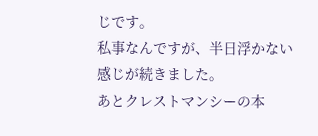じです。
私事なんですが、半日浮かない感じが続きました。
あとクレストマンシーの本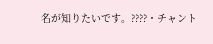名が知りたいです。????・チャント